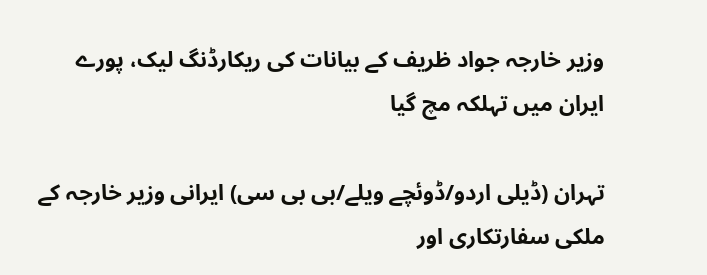وزیر خارجہ جواد ظریف کے بیانات کی ریکارڈنگ لیک، پورے ایران میں تہلکہ مچ گیا

تہران (ڈیلی اردو/ڈوئچے ویلے/بی بی سی) ایرانی وزیر خارجہ کے ملکی سفارتکاری اور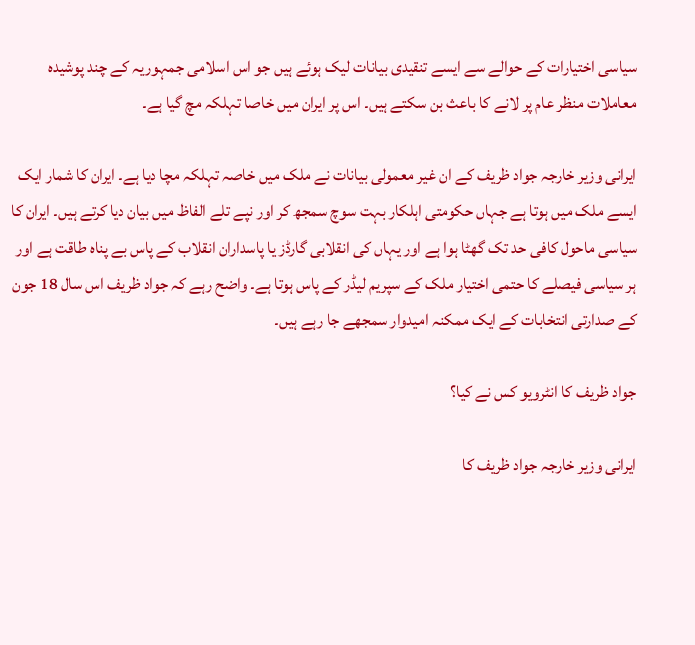سیاسی اختیارات کے حوالے سے ایسے تنقیدی بیانات لیک ہوئے ہیں جو اس اسلامی جمہوریہ کے چند پوشیدہ معاملات منظر عام پر لانے کا باعث بن سکتے ہیں۔ اس پر ایران میں خاصا تہلکہ مچ گیا ہے۔

ایرانی وزیر خارجہ جواد ظریف کے ان غیر معمولی بیانات نے ملک میں خاصہ تہلکہ مچا دیا ہے۔ ایران کا شمار ایک ایسے ملک میں ہوتا ہے جہاں حکومتی اہلکار بہت سوچ سمجھ کر اور نپے تلے الفاظ میں بیان دیا کرتے ہیں۔ ایران کا سیاسی ماحول کافی حد تک گھٹا ہوا ہے اور یہاں کی انقلابی گارڈز یا پاسداران انقلاب کے پاس بے پناہ طاقت ہے اور ہر سیاسی فیصلے کا حتمی اختیار ملک کے سپریم لیڈر کے پاس ہوتا ہے۔ واضح رہے کہ جواد ظریف اس سال 18 جون کے صدارتی انتخابات کے ایک ممکنہ امیدوار سمجھے جا رہے ہیں۔

جواد ظریف کا انٹرویو کس نے کیا؟

ایرانی وزیر خارجہ جواد ظریف کا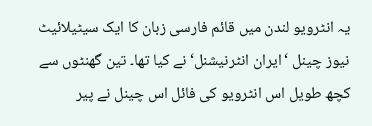یہ انٹرویو لندن میں قائم فارسی زبان کا ایک سیٹیلائیٹ نیوز چینل ‘ایران انٹرنیشنل‘ نے کیا تھا۔ تین گھنٹوں سے کچھ طویل اس انٹرویو کی فائل اس چینل نے پیر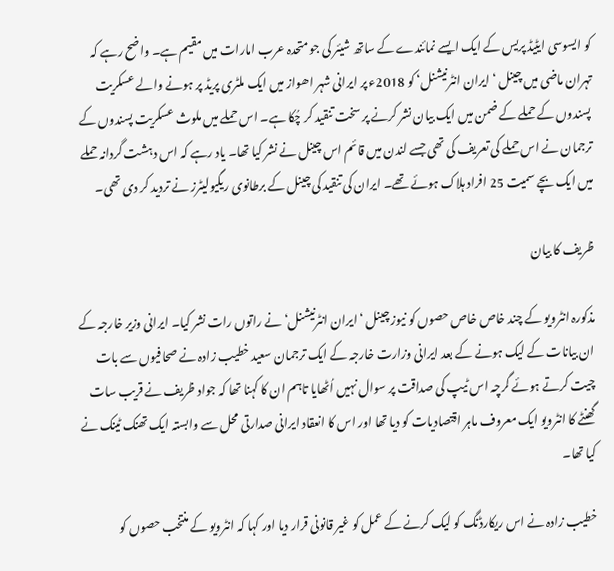کو ایسوسی ایٹیڈ پریس کے ایک ایسے نمائندے کے ساتھ شیئر کی جو متحدہ عرب امارات میں مقیم ہے۔ واضح رہے کہ تہران ماضی میں چینل ‘ایران انٹرنیشنل‘ کو 2018ء پر ایرانی شہر اھواز میں ایک ملٹری پریڈ پر ہونے والے عسکریت پسندوں کے حملے کے ضمن میں ایک بیان نشر کرنے پر سخت تنقید کر چُکا ہے۔ اس حملے میں ملوث عسکریت پسندوں کے ترجمان نے اس حملے کی تعریف کی تھی جسے لندن میں قائم اس چینل نے نشر کیا تھا۔ یاد رہے کہ اس دہشت گردانہ حملے میں ایک بچے سمیت 25 افراد ہلاک ہوئے تھے۔ ایران کی تنقید کی چینل کے برطانوی ریگیولیٹرز نے تردید کر دی تھی۔

ظریف کا بیان

مذکورہ انٹرویو کے چند خاص خاص حصوں کو نیوز چینل ‘ایران انٹرنیشنل‘ نے راتوں رات نشر کیا۔ ایرانی وزیر خارجہ کے ان بیانات کے لیک ہونے کے بعد ایرانی وزارت خارجہ کے ایک ترجمان سعید خطیب زادہ نے صحافیوں سے بات چیت کرتے ہوئے گرچہ اس ٹیپ کی صداقت پر سوال نہیں اُٹھایا تاہم ان کا کہنا تھا کہ جواد ظریف نے قریب سات گھنٹے کا انٹرویو ایک معروف ماہر اقتصادیات کو دیا تھا اور اس کا انعقاد ایرانی صدارتی محل سے وابستہ ایک تھنک ٹینک نے کیا تھا۔

خطیب زادہ نے اس ریکارڈنگ کو لیک کرنے کے عمل کو غیر قانونی قرار دیا اور کہا کہ انٹرویو کے منتخب حصوں کو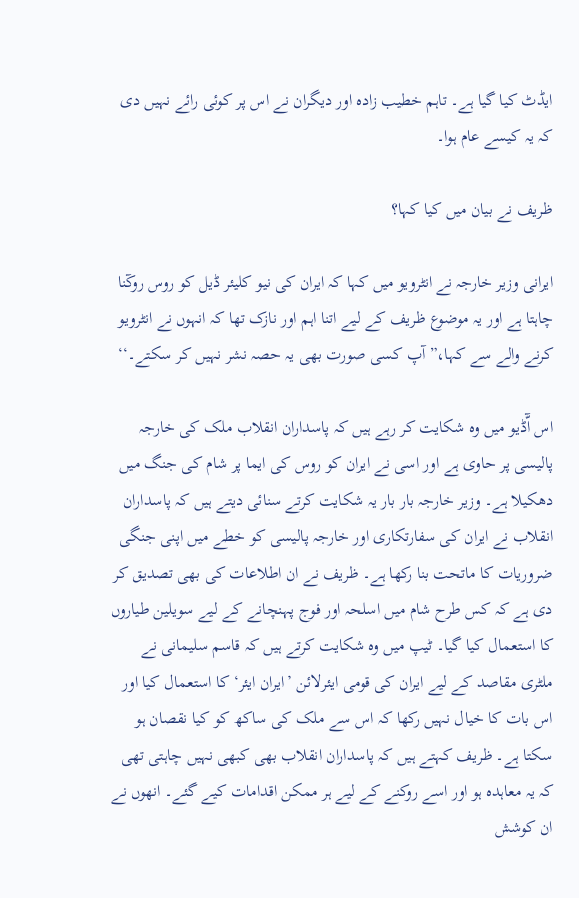ایڈٹ کیا گیا ہے۔ تاہم خطیب زادہ اور دیگران نے اس پر کوئی رائے نہیں دی کہ یہ کیسے عام ہوا۔

ظریف نے بیان میں کیا کہا؟

ایرانی وزیر خارجہ نے انٹرویو میں کہا کہ ایران کی نیو کلیئر ڈیل کو روس روکٓنا چاہتا ہے اور یہ موضوع ظریف کے لیے اتنا اہم اور نازک تھا کہ انہوں نے انٹرویو کرنے والے سے کہا،” آپ کسی صورت بھی یہ حصہ نشر نہیں کر سکتے۔‘‘

اس آّڈیو میں وہ شکایت کر رہے ہیں کہ پاسداران انقلاب ملک کی خارجہ پالیسی پر حاوی ہے اور اسی نے ایران کو روس کی ایما پر شام کی جنگ میں دھکیلا ہے۔ وزیر خارجہ بار بار یہ شکایت کرتے سنائی دیتے ہیں کہ پاسداران انقلاب نے ایران کی سفارتکاری اور خارجہ پالیسی کو خطے میں اپنی جنگی ضروریات کا ماتحت بنا رکھا ہے۔ ظریف نے ان اطلاعات کی بھی تصدیق کر دی ہے کہ کس طرح شام میں اسلحہ اور فوج پہنچانے کے لیے سویلین طیاروں کا استعمال کیا گیا۔ ٹیپ میں وہ شکایت کرتے ہیں کہ قاسم سلیمانی نے ملٹری مقاصد کے لیے ایران کی قومی ایئرلائن ’ایران ایئر‘ کا استعمال کیا اور اس بات کا خیال نہیں رکھا کہ اس سے ملک کی ساکھ کو کیا نقصان ہو سکتا ہے۔ ظریف کہتے ہیں کہ پاسداران انقلاب بھی کبھی نہیں چاہتی تھی کہ یہ معاہدہ ہو اور اسے روکنے کے لیے ہر ممکن اقدامات کیے گئے۔ انھوں نے ان کوشش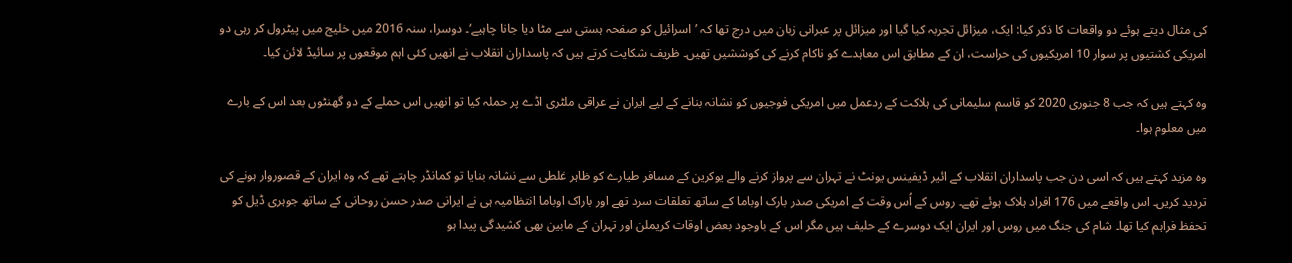کی مثال دیتے ہوئے دو واقعات کا ذکر کیا: ایک، میزائل تجربہ کیا گیا اور میزائل پر عبرانی زبان میں درج تھا کہ ’اسرائیل کو صفحہ ہستی سے مٹا دیا جانا چاہیے‘۔ دوسرا، سنہ 2016 میں خلیج میں پیٹرول کر رہی دو امریکی کشتیوں پر سوار 10 امریکیوں کی حراست، ان کے مطابق اس معاہدے کو ناکام کرنے کی کوششیں تھیں۔ ظریف شکایت کرتے ہیں کہ پاسداران انقلاب نے انھیں کئی اہم موقعوں پر سائیڈ لائن کیا۔

وہ کہتے ہیں کہ جب 8 جنوری 2020 کو قاسم سلیمانی کی ہلاکت کے ردعمل میں امریکی فوجیوں کو نشانہ بنانے کے لیے ایران نے عراقی ملٹری اڈے پر حملہ کیا تو انھیں اس حملے کے دو گھنٹوں بعد اس کے بارے میں معلوم ہوا۔

وہ مزید کہتے ہیں کہ اسی دن جب پاسداران انقلاب کے ائیر ڈیفینس یونٹ نے تہران سے پرواز کرنے والے یوکرین کے مسافر طیارے کو ظاہر غلطی سے نشانہ بنایا تو کمانڈر چاہتے تھے کہ وہ ایران کے قصوروار ہونے کی تردید کریں۔ اس واقعے میں 176 افراد ہلاک ہوئے تھے۔ روس کے اُس وقت کے امریکی صدر بارک اوباما کے ساتھ تعلقات سرد تھے اور باراک اوباما انتظامیہ ہی نے ایرانی صدر حسن روحانی کے ساتھ جوہری ڈیل کو تحفظ فراہم کیا تھا۔ شام کی جنگ میں روس اور ایران ایک دوسرے کے حلیف ہیں مگر اس کے باوجود بعض اوقات کریملن اور تہران کے مابین بھی کشیدگی پیدا ہو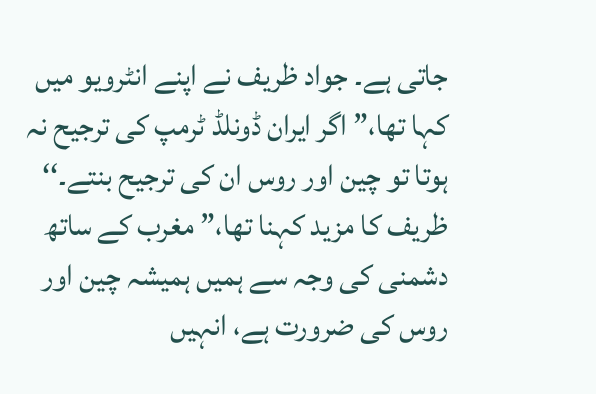جاتی ہے۔ جواد ظریف نے اپنے انٹرویو میں کہا تھا،” اگر ایران ڈونلڈ ٹرمپ کی ترجیح نہ ہوتا تو چین اور روس ان کی ترجیح بنتے۔‘‘ ظریف کا مزید کہنا تھا،” مغرب کے ساتھ دشمنی کی وجہ سے ہمیں ہمیشہ چین اور روس کی ضرورت ہے، انہیں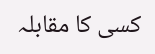کسی کا مقابلہ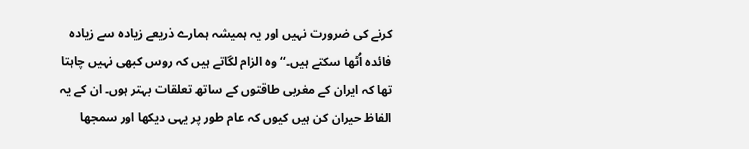کرنے کی ضرورت نہیں اور یہ ہمیشہ ہمارے ذریعے زیادہ سے زیادہ فائدہ اُٹھا سکتے ہیں۔‘‘ وہ الزام لگاتے ہیں کہ روس کبھی نہیں چاہتا تھا کہ ایران کے مغربی طاقتوں کے ساتھ تعلقات بہتر ہوں۔ ان کے یہ الفاظ حیران کن ہیں کیوں کہ عام طور پر یہی دیکھا اور سمجھا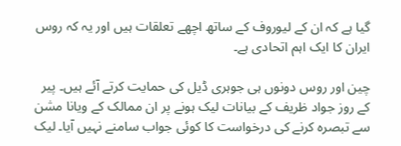گیا ہے کہ ان کے لیوروف کے ساتھ اچھے تعلقات ہیں اور یہ کہ روس ایران کا ایک اہم اتحادی ہے۔

چین اور روس دونوں ہی جوہری ڈیل کی حمایت کرتے آئے ہیں۔ پیر کے روز جواد ظریف کے بیانات لیک ہونے پر ان ممالک کے ویانا مشن سے تبصرہ کرنے کی درخواست کا کوئی جواب سامنے نہیں آیا۔ لیک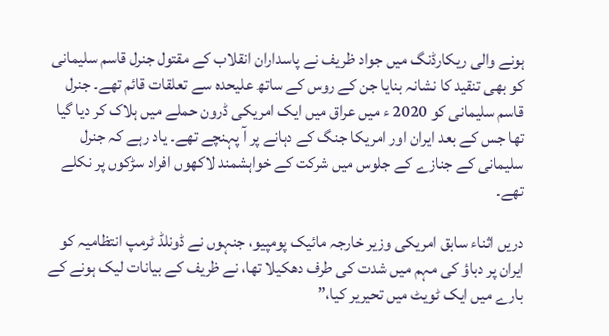ہونے والی ریکارڈنگ میں جواد ظریف نے پاسداران انقلاب کے مقتول جنرل قاسم سلیمانی کو بھی تنقید کا نشانہ بنایا جن کے روس کے ساتھ علیحدہ سے تعلقات قائم تھے۔ جنرل قاسم سلیمانی کو 2020 ء میں عراق میں ایک امریکی ڈرون حملے میں ہلاک کر دیا گیا تھا جس کے بعد ایران اور امریکا جنگ کے دہانے پر آ پہنچے تھے۔ یاد رہے کہ جنرل سلیمانی کے جنازے کے جلوس میں شرکت کے خواہشمند لاکھوں افراد سڑکوں پر نکلے تھے۔

دریں اثناء سابق امریکی وزیر خارجہ مائیک پومپیو، جنہوں نے ڈونلڈ ٹرمپ انتظامیہ کو ایران پر دباؤ کی مہم میں شدت کی طرف دھکیلا تھا، نے ظریف کے بیانات لیک ہونے کے بارے میں ایک ٹویٹ میں تحیریر کیا،”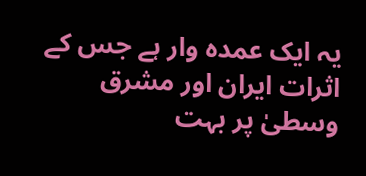یہ ایک عمدہ وار ہے جس کے اثرات ایران اور مشرق وسطیٰ پر بہت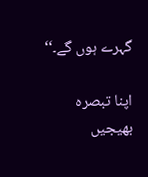گہرے ہوں گے۔‘‘

اپنا تبصرہ بھیجیں